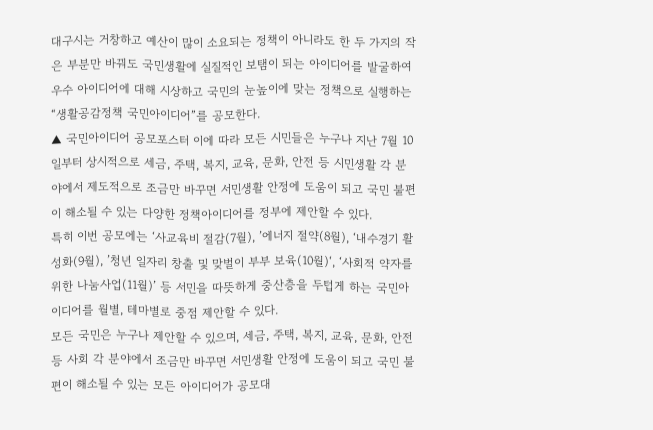대구시는 거창하고 예산이 많이 소요되는 정책이 아니라도 한 두 가지의 작은 부분만 바꿔도 국민생활에 실질적인 보탬이 되는 아이디어를 발굴하여 우수 아이디어에 대해 시상하고 국민의 눈높이에 맞는 정책으로 실행하는 “생활공감정책 국민아이디어”를 공모한다.
▲ 국민아이디어 공모포스터 이에 따라 모든 시민들은 누구나 지난 7월 10일부터 상시적으로 세금, 주택, 복지, 교육, 문화, 안전 등 시민생활 각 분야에서 제도적으로 조금만 바꾸면 서민생활 안정에 도움이 되고 국민 불편이 해소될 수 있는 다양한 정책아이디어를 정부에 제안할 수 있다.
특히 이번 공모에는 ‘사교육비 절감(7월), ’에너지 절약(8월), ‘내수경기 활성화(9월), ’청년 일자리 창출 및 맞벌이 부부 보육(10월)‘, ‘사회적 약자를 위한 나눔사업(11월)’ 등 서민을 따뜻하게 중산층을 두텁게 하는 국민아이디어를 월별, 테마별로 중점 제안할 수 있다.
모든 국민은 누구나 제안할 수 있으며, 세금, 주택, 복지, 교육, 문화, 안전 등 사회 각 분야에서 조금만 바꾸면 서민생활 안정에 도움이 되고 국민 불편이 해소될 수 있는 모든 아이디어가 공모대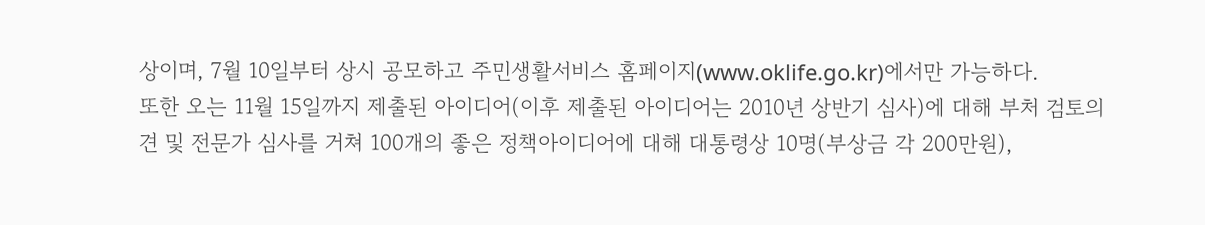상이며, 7월 10일부터 상시 공모하고 주민생활서비스 홈페이지(www.oklife.go.kr)에서만 가능하다.
또한 오는 11월 15일까지 제출된 아이디어(이후 제출된 아이디어는 2010년 상반기 심사)에 대해 부처 검토의견 및 전문가 심사를 거쳐 100개의 좋은 정책아이디어에 대해 대통령상 10명(부상금 각 200만원),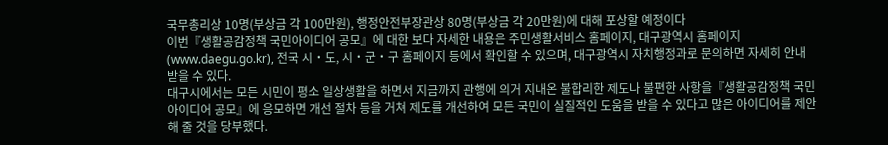국무총리상 10명(부상금 각 100만원), 행정안전부장관상 80명(부상금 각 20만원)에 대해 포상할 예정이다
이번『생활공감정책 국민아이디어 공모』에 대한 보다 자세한 내용은 주민생활서비스 홈페이지, 대구광역시 홈페이지(www.daegu.go.kr), 전국 시‧도, 시‧군‧구 홈페이지 등에서 확인할 수 있으며, 대구광역시 자치행정과로 문의하면 자세히 안내 받을 수 있다.
대구시에서는 모든 시민이 평소 일상생활을 하면서 지금까지 관행에 의거 지내온 불합리한 제도나 불편한 사항을『생활공감정책 국민아이디어 공모』에 응모하면 개선 절차 등을 거쳐 제도를 개선하여 모든 국민이 실질적인 도움을 받을 수 있다고 많은 아이디어를 제안해 줄 것을 당부했다.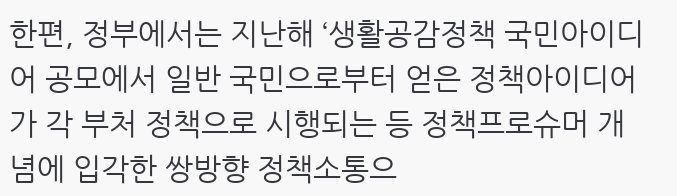한편, 정부에서는 지난해 ‘생활공감정책 국민아이디어 공모에서 일반 국민으로부터 얻은 정책아이디어가 각 부처 정책으로 시행되는 등 정책프로슈머 개념에 입각한 쌍방향 정책소통으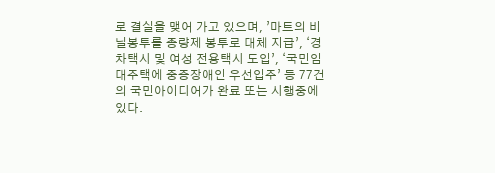로 결실을 맺어 가고 있으며, ’마트의 비닐봉투를 종량제 봉투로 대체 지급’, ‘경차택시 및 여성 전용택시 도입’, ‘국민임대주택에 중증장애인 우선입주’ 등 77건의 국민아이디어가 완료 또는 시행중에 있다.